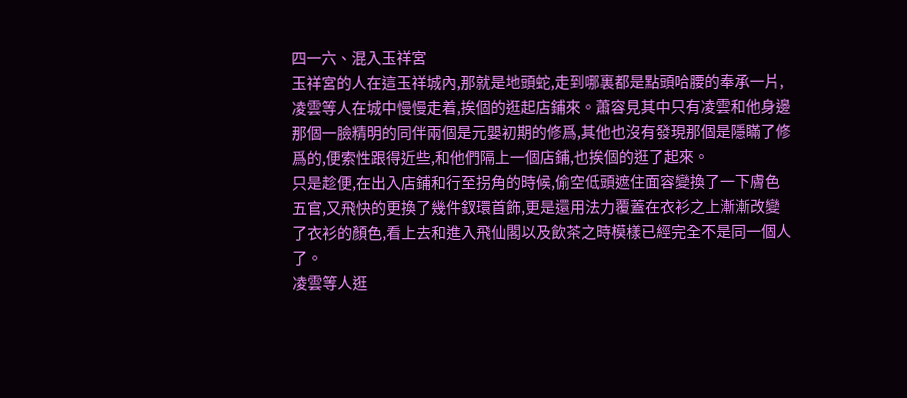四一六、混入玉祥宮
玉祥宮的人在這玉祥城內,那就是地頭蛇,走到哪裏都是點頭哈腰的奉承一片,凌雲等人在城中慢慢走着,挨個的逛起店鋪來。蕭容見其中只有凌雲和他身邊那個一臉精明的同伴兩個是元嬰初期的修爲,其他也沒有發現那個是隱瞞了修爲的,便索性跟得近些,和他們隔上一個店鋪,也挨個的逛了起來。
只是趁便,在出入店鋪和行至拐角的時候,偷空低頭遮住面容變換了一下膚色五官,又飛快的更換了幾件釵環首飾,更是還用法力覆蓋在衣衫之上漸漸改變了衣衫的顏色,看上去和進入飛仙閣以及飲茶之時模樣已經完全不是同一個人了。
凌雲等人逛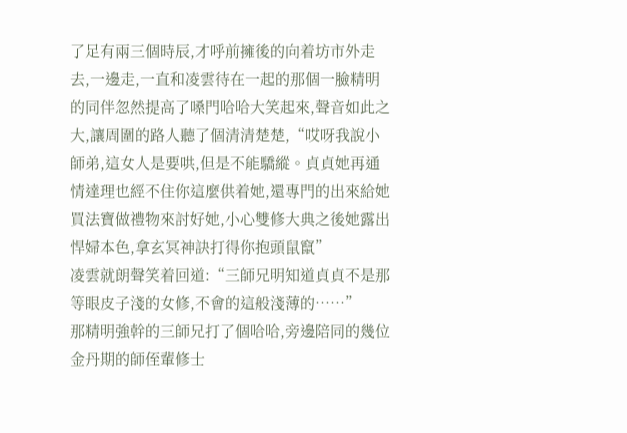了足有兩三個時辰,才呼前擁後的向着坊市外走去,一邊走,一直和凌雲待在一起的那個一臉精明的同伴忽然提高了嗓門哈哈大笑起來,聲音如此之大,讓周圍的路人聽了個清清楚楚,“哎呀我說小師弟,這女人是要哄,但是不能驕縱。貞貞她再通情達理也經不住你這麼供着她,還專門的出來給她買法寶做禮物來討好她,小心雙修大典之後她露出悍婦本色,拿玄冥神訣打得你抱頭鼠竄”
凌雲就朗聲笑着回道:“三師兄明知道貞貞不是那等眼皮子淺的女修,不會的這般淺薄的……”
那精明強幹的三師兄打了個哈哈,旁邊陪同的幾位金丹期的師侄輩修士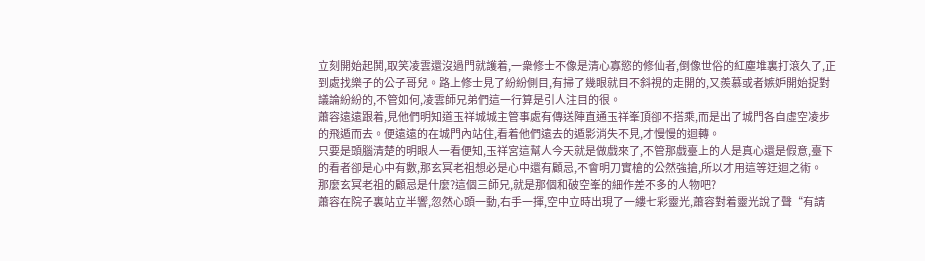立刻開始起鬨,取笑凌雲還沒過門就護着,一衆修士不像是清心寡慾的修仙者,倒像世俗的紅塵堆裏打滾久了,正到處找樂子的公子哥兒。路上修士見了紛紛側目,有掃了幾眼就目不斜視的走開的,又羨慕或者嫉妒開始捉對議論紛紛的,不管如何,凌雲師兄弟們這一行算是引人注目的很。
蕭容遠遠跟着,見他們明知道玉祥城城主管事處有傳送陣直通玉祥峯頂卻不搭乘,而是出了城門各自虛空凌步的飛遁而去。便遠遠的在城門內站住,看着他們遠去的遁影消失不見,才慢慢的迴轉。
只要是頭腦清楚的明眼人一看便知,玉祥宮這幫人今天就是做戲來了,不管那戲臺上的人是真心還是假意,臺下的看者卻是心中有數,那玄冥老祖想必是心中還有顧忌,不會明刀實槍的公然強搶,所以才用這等迂迴之術。
那麼玄冥老祖的顧忌是什麼?這個三師兄,就是那個和破空峯的細作差不多的人物吧?
蕭容在院子裏站立半響,忽然心頭一動,右手一揮,空中立時出現了一縷七彩靈光,蕭容對着靈光說了聲“有請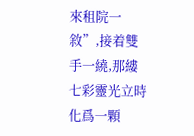來租院一敘”,接着雙手一繞,那縷七彩靈光立時化爲一顆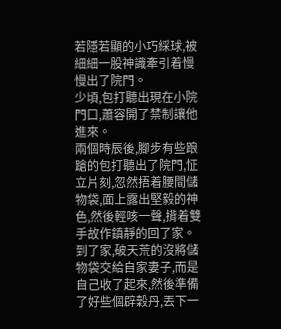若隱若顯的小巧綵球,被細細一股神識牽引着慢慢出了院門。
少頃,包打聽出現在小院門口,蕭容開了禁制讓他進來。
兩個時辰後,腳步有些踉蹌的包打聽出了院門,怔立片刻,忽然捂着腰間儲物袋,面上露出堅毅的神色,然後輕咳一聲,揹着雙手故作鎮靜的回了家。到了家,破天荒的沒將儲物袋交給自家妻子,而是自己收了起來,然後準備了好些個辟穀丹,丟下一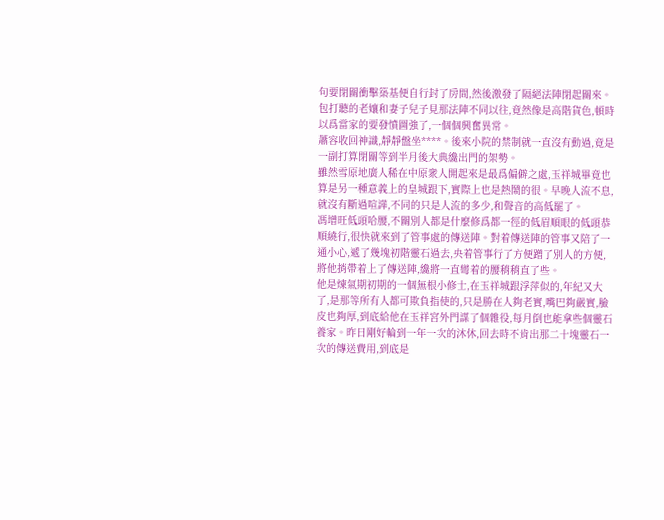句要閉關衝擊築基便自行封了房間,然後激發了隔絕法陣閉起關來。包打聽的老孃和妻子兒子見那法陣不同以往,竟然像是高階貨色,頓時以爲當家的要發憤圖強了,一個個興奮異常。
蕭容收回神識,靜靜盤坐****。後來小院的禁制就一直沒有動過,竟是一副打算閉關等到半月後大典纔出門的架勢。
雖然雪原地廣人稀在中原衆人開起來是最爲偏僻之處,玉祥城畢竟也算是另一種意義上的皇城跟下,實際上也是熱鬧的很。早晚人流不息,就沒有斷過喧譁,不同的只是人流的多少,和聲音的高低罷了。
馮增旺低頭哈腰,不關別人都是什麼修爲都一徑的低眉順眼的低頭恭順繞行,很快就來到了管事處的傳送陣。對着傳送陣的管事又陪了一通小心,遞了幾塊初階靈石過去,央着管事行了方便蹭了別人的方便,將他捎帶着上了傳送陣,纔將一直彎着的腰稍稍直了些。
他是煉氣期初期的一個無根小修士,在玉祥城跟浮萍似的,年紀又大了,是那等所有人都可欺負指使的,只是勝在人夠老實,嘴巴夠嚴實,臉皮也夠厚,到底給他在玉祥宮外門謀了個雜役,每月倒也能拿些個靈石養家。昨日剛好輪到一年一次的沐休,回去時不肯出那二十塊靈石一次的傳送費用,到底是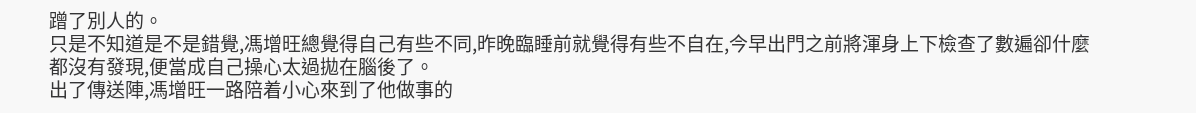蹭了別人的。
只是不知道是不是錯覺,馮增旺總覺得自己有些不同,昨晚臨睡前就覺得有些不自在,今早出門之前將渾身上下檢查了數遍卻什麼都沒有發現,便當成自己操心太過拋在腦後了。
出了傳送陣,馮增旺一路陪着小心來到了他做事的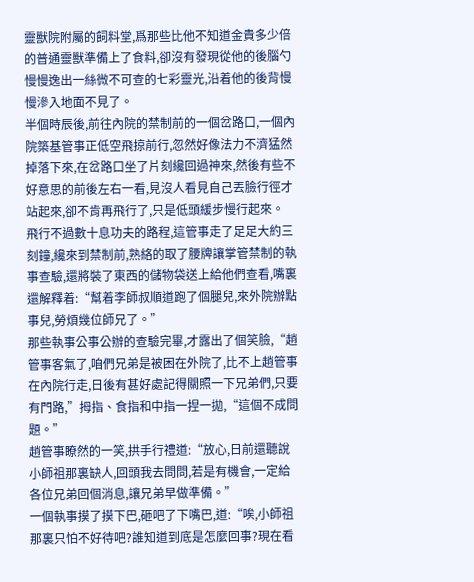靈獸院附屬的飼料堂,爲那些比他不知道金貴多少倍的普通靈獸準備上了食料,卻沒有發現從他的後腦勺慢慢逸出一絲微不可查的七彩靈光,沿着他的後背慢慢滲入地面不見了。
半個時辰後,前往內院的禁制前的一個岔路口,一個內院築基管事正低空飛掠前行,忽然好像法力不濟猛然掉落下來,在岔路口坐了片刻纔回過神來,然後有些不好意思的前後左右一看,見沒人看見自己丟臉行徑才站起來,卻不肯再飛行了,只是低頭緩步慢行起來。
飛行不過數十息功夫的路程,這管事走了足足大約三刻鐘,纔來到禁制前,熟絡的取了腰牌讓掌管禁制的執事查驗,還將裝了東西的儲物袋送上給他們查看,嘴裏還解釋着:“幫着李師叔順道跑了個腿兒,來外院辦點事兒,勞煩幾位師兄了。”
那些執事公事公辦的查驗完畢,才露出了個笑臉,“趙管事客氣了,咱們兄弟是被困在外院了,比不上趙管事在內院行走,日後有甚好處記得關照一下兄弟們,只要有門路,”拇指、食指和中指一捏一拋,“這個不成問題。”
趙管事瞭然的一笑,拱手行禮道:“放心,日前還聽說小師祖那裏缺人,回頭我去問問,若是有機會,一定給各位兄弟回個消息,讓兄弟早做準備。”
一個執事摸了摸下巴,砸吧了下嘴巴,道:“唉,小師祖那裏只怕不好待吧?誰知道到底是怎麼回事?現在看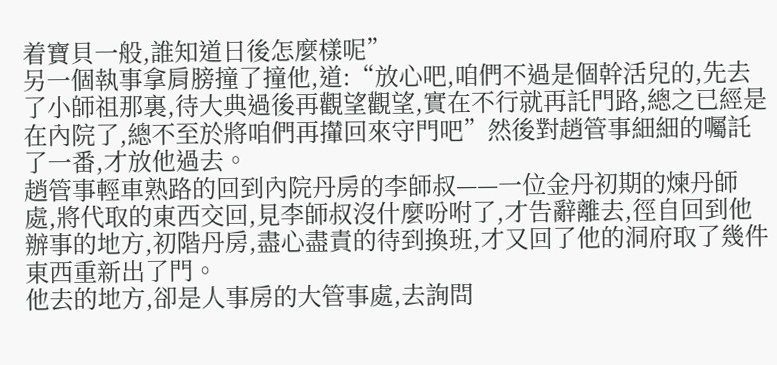着寶貝一般,誰知道日後怎麼樣呢”
另一個執事拿肩膀撞了撞他,道:“放心吧,咱們不過是個幹活兒的,先去了小師祖那裏,待大典過後再觀望觀望,實在不行就再託門路,總之已經是在內院了,總不至於將咱們再攆回來守門吧”然後對趙管事細細的囑託了一番,才放他過去。
趙管事輕車熟路的回到內院丹房的李師叔——一位金丹初期的煉丹師處,將代取的東西交回,見李師叔沒什麼吩咐了,才告辭離去,徑自回到他辦事的地方,初階丹房,盡心盡責的待到換班,才又回了他的洞府取了幾件東西重新出了門。
他去的地方,卻是人事房的大管事處,去詢問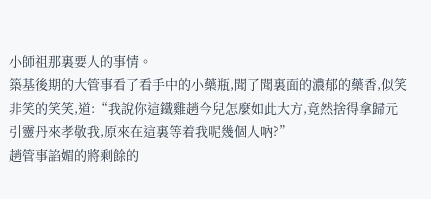小師祖那裏要人的事情。
築基後期的大管事看了看手中的小藥瓶,聞了聞裏面的濃郁的藥香,似笑非笑的笑笑,道:“我說你這鐵雞趙今兒怎麼如此大方,竟然捨得拿歸元引靈丹來孝敬我,原來在這裏等着我呢幾個人吶?”
趙管事諂媚的將剩餘的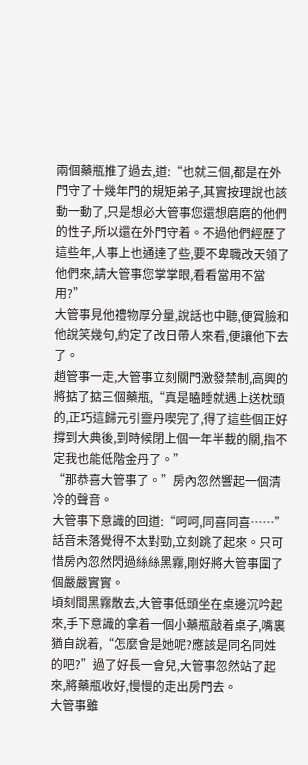兩個藥瓶推了過去,道:“也就三個,都是在外門守了十幾年門的規矩弟子,其實按理說也該動一動了,只是想必大管事您還想磨磨的他們的性子,所以還在外門守着。不過他們經歷了這些年,人事上也通達了些,要不卑職改天領了他們來,請大管事您掌掌眼,看看當用不當用?”
大管事見他禮物厚分量,說話也中聽,便賞臉和他說笑幾句,約定了改日帶人來看,便讓他下去了。
趙管事一走,大管事立刻關門激發禁制,高興的將掂了掂三個藥瓶,“真是瞌睡就遇上送枕頭的,正巧這歸元引靈丹喫完了,得了這些個正好撐到大典後,到時候閉上個一年半載的關,指不定我也能低階金丹了。”
“那恭喜大管事了。”房內忽然響起一個清冷的聲音。
大管事下意識的回道:“呵呵,同喜同喜……”話音未落覺得不太對勁,立刻跳了起來。只可惜房內忽然閃過絲絲黑霧,剛好將大管事圍了個嚴嚴實實。
頃刻間黑霧散去,大管事低頭坐在桌邊沉吟起來,手下意識的拿着一個小藥瓶敲着桌子,嘴裏猶自說着,“怎麼會是她呢?應該是同名同姓的吧?”過了好長一會兒,大管事忽然站了起來,將藥瓶收好,慢慢的走出房門去。
大管事雖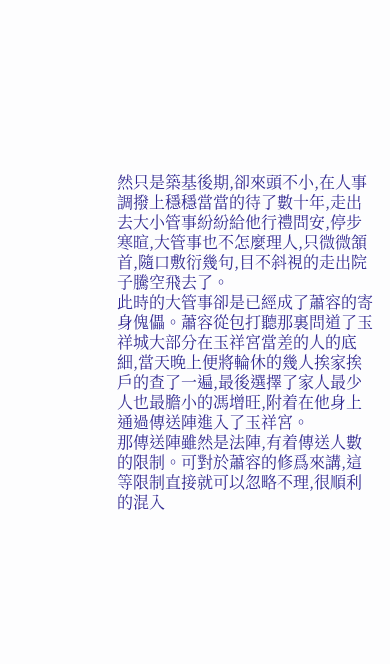然只是築基後期,卻來頭不小,在人事調撥上穩穩當當的待了數十年,走出去大小管事紛紛給他行禮問安,停步寒暄,大管事也不怎麼理人,只微微頷首,隨口敷衍幾句,目不斜視的走出院子騰空飛去了。
此時的大管事卻是已經成了蕭容的寄身傀儡。蕭容從包打聽那裏問道了玉祥城大部分在玉祥宮當差的人的底細,當天晚上便將輪休的幾人挨家挨戶的查了一遍,最後選擇了家人最少人也最膽小的馮增旺,附着在他身上通過傳送陣進入了玉祥宮。
那傳送陣雖然是法陣,有着傳送人數的限制。可對於蕭容的修爲來講,這等限制直接就可以忽略不理,很順利的混入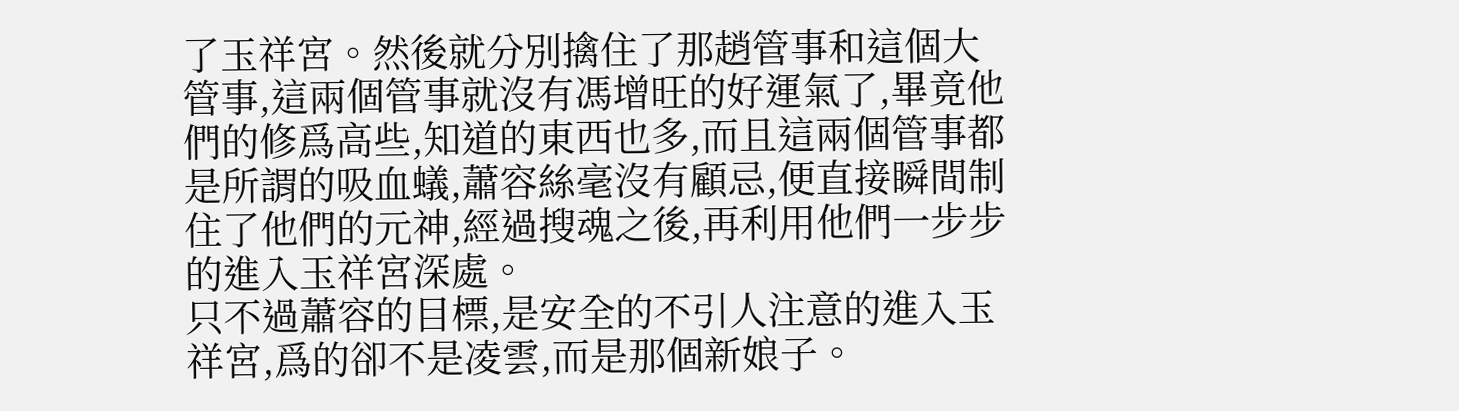了玉祥宮。然後就分別擒住了那趙管事和這個大管事,這兩個管事就沒有馮增旺的好運氣了,畢竟他們的修爲高些,知道的東西也多,而且這兩個管事都是所謂的吸血蟻,蕭容絲毫沒有顧忌,便直接瞬間制住了他們的元神,經過搜魂之後,再利用他們一步步的進入玉祥宮深處。
只不過蕭容的目標,是安全的不引人注意的進入玉祥宮,爲的卻不是凌雲,而是那個新娘子。